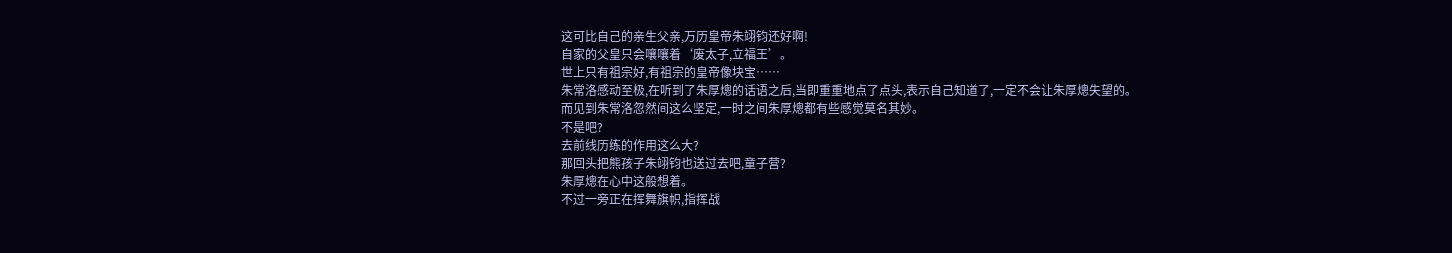这可比自己的亲生父亲,万历皇帝朱翊钧还好啊!
自家的父皇只会嚷嚷着‘废太子,立福王’。
世上只有祖宗好,有祖宗的皇帝像块宝……
朱常洛感动至极,在听到了朱厚熜的话语之后,当即重重地点了点头,表示自己知道了,一定不会让朱厚熜失望的。
而见到朱常洛忽然间这么坚定,一时之间朱厚熜都有些感觉莫名其妙。
不是吧?
去前线历练的作用这么大?
那回头把熊孩子朱翊钧也送过去吧,童子营?
朱厚熜在心中这般想着。
不过一旁正在挥舞旗帜,指挥战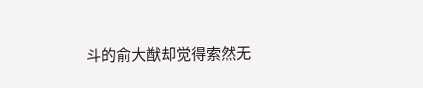斗的俞大猷却觉得索然无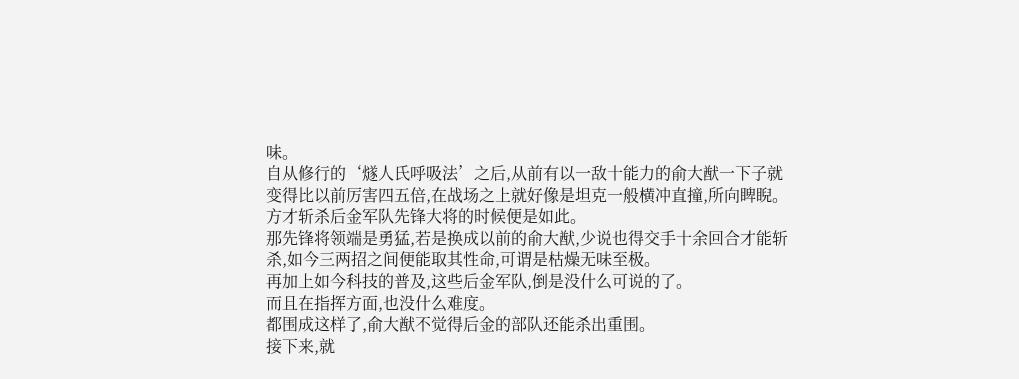味。
自从修行的‘燧人氏呼吸法’之后,从前有以一敌十能力的俞大猷一下子就变得比以前厉害四五倍,在战场之上就好像是坦克一般横冲直撞,所向睥睨。
方才斩杀后金军队先锋大将的时候便是如此。
那先锋将领端是勇猛,若是换成以前的俞大猷,少说也得交手十余回合才能斩杀,如今三两招之间便能取其性命,可谓是枯燥无味至极。
再加上如今科技的普及,这些后金军队,倒是没什么可说的了。
而且在指挥方面,也没什么难度。
都围成这样了,俞大猷不觉得后金的部队还能杀出重围。
接下来,就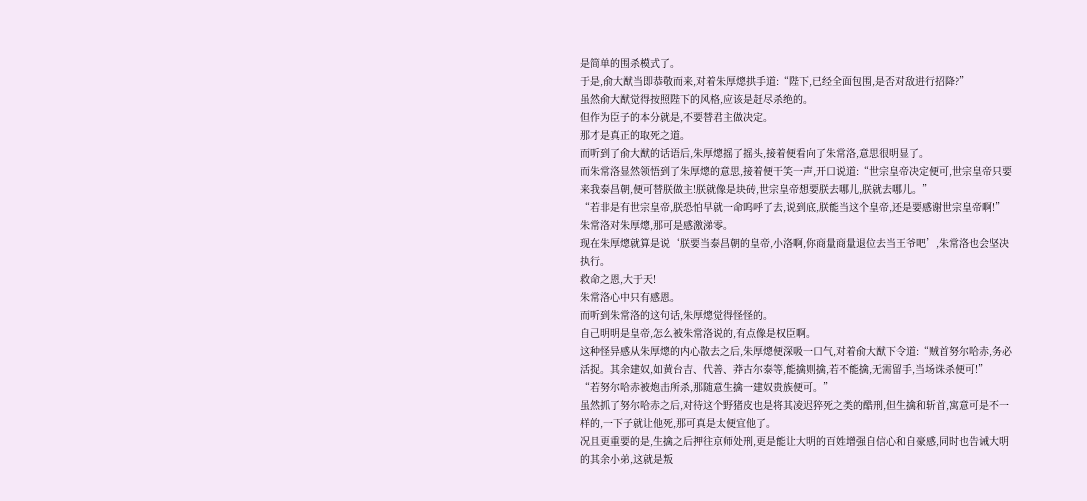是简单的围杀模式了。
于是,俞大猷当即恭敬而来,对着朱厚熜拱手道:“陛下,已经全面包围,是否对敌进行招降?”
虽然俞大猷觉得按照陛下的风格,应该是赶尽杀绝的。
但作为臣子的本分就是,不要替君主做决定。
那才是真正的取死之道。
而听到了俞大猷的话语后,朱厚熜摇了摇头,接着便看向了朱常洛,意思很明显了。
而朱常洛显然领悟到了朱厚熜的意思,接着便干笑一声,开口说道:“世宗皇帝决定便可,世宗皇帝只要来我泰昌朝,便可替朕做主!朕就像是块砖,世宗皇帝想要朕去哪儿,朕就去哪儿。”
“若非是有世宗皇帝,朕恐怕早就一命呜呼了去,说到底,朕能当这个皇帝,还是要感谢世宗皇帝啊!”
朱常洛对朱厚熜,那可是感激涕零。
现在朱厚熜就算是说‘朕要当泰昌朝的皇帝,小洛啊,你商量商量退位去当王爷吧’,朱常洛也会坚决执行。
救命之恩,大于天!
朱常洛心中只有感恩。
而听到朱常洛的这句话,朱厚熜觉得怪怪的。
自己明明是皇帝,怎么被朱常洛说的,有点像是权臣啊。
这种怪异感从朱厚熜的内心散去之后,朱厚熜便深吸一口气,对着俞大猷下令道:“贼首努尔哈赤,务必活捉。其余建奴,如黄台吉、代善、莽古尔泰等,能擒则擒,若不能擒,无需留手,当场诛杀便可!”
“若努尔哈赤被炮击所杀,那随意生擒一建奴贵族便可。”
虽然抓了努尔哈赤之后,对待这个野猪皮也是将其凌迟猝死之类的酷刑,但生擒和斩首,寓意可是不一样的,一下子就让他死,那可真是太便宜他了。
况且更重要的是,生擒之后押往京师处刑,更是能让大明的百姓增强自信心和自豪感,同时也告诫大明的其余小弟,这就是叛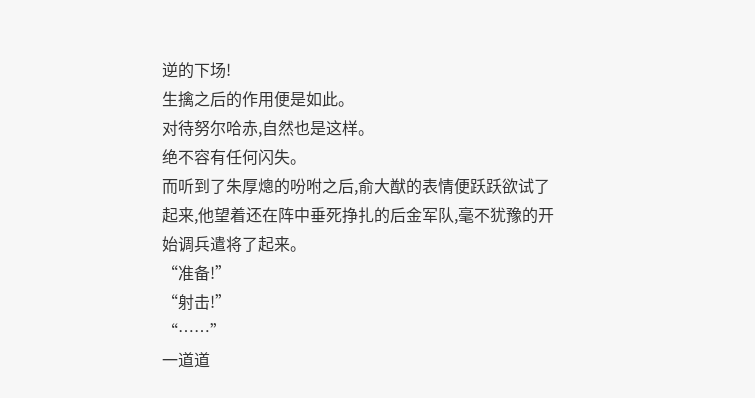逆的下场!
生擒之后的作用便是如此。
对待努尔哈赤,自然也是这样。
绝不容有任何闪失。
而听到了朱厚熜的吩咐之后,俞大猷的表情便跃跃欲试了起来,他望着还在阵中垂死挣扎的后金军队,毫不犹豫的开始调兵遣将了起来。
“准备!”
“射击!”
“……”
一道道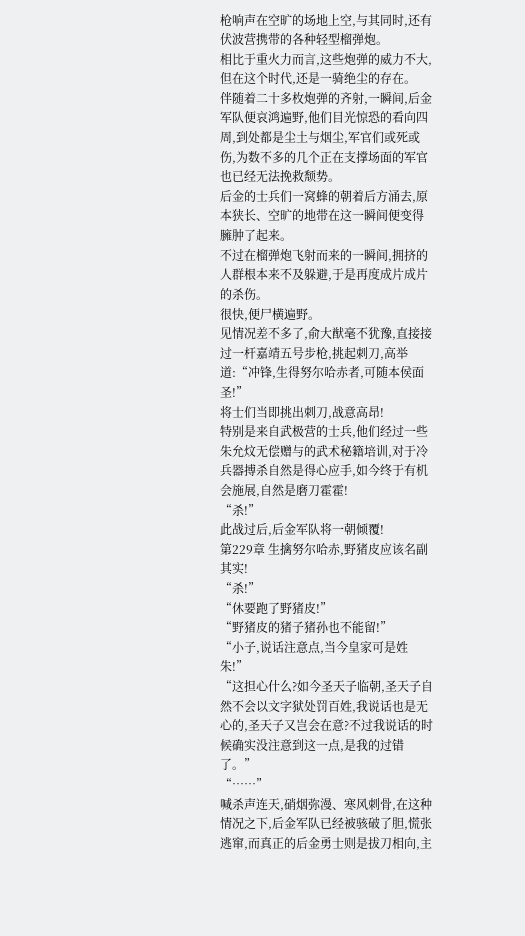枪响声在空旷的场地上空,与其同时,还有伏波营携带的各种轻型榴弹炮。
相比于重火力而言,这些炮弹的威力不大,但在这个时代,还是一骑绝尘的存在。
伴随着二十多枚炮弹的齐射,一瞬间,后金军队便哀鸿遍野,他们目光惊恐的看向四周,到处都是尘土与烟尘,军官们或死或伤,为数不多的几个正在支撑场面的军官也已经无法挽救颓势。
后金的士兵们一窝蜂的朝着后方涌去,原本狭长、空旷的地带在这一瞬间便变得臃肿了起来。
不过在榴弹炮飞射而来的一瞬间,拥挤的人群根本来不及躲避,于是再度成片成片的杀伤。
很快,便尸横遍野。
见情况差不多了,俞大猷毫不犹豫,直接接过一杆嘉靖五号步枪,挑起刺刀,高举道:“冲锋,生得努尔哈赤者,可随本侯面圣!”
将士们当即挑出刺刀,战意高昂!
特别是来自武极营的士兵,他们经过一些朱允炆无偿赠与的武术秘籍培训,对于冷兵器搏杀自然是得心应手,如今终于有机会施展,自然是磨刀霍霍!
“杀!”
此战过后,后金军队将一朝倾覆!
第229章 生擒努尔哈赤,野猪皮应该名副其实!
“杀!”
“休要跑了野猪皮!”
“野猪皮的猪子猪孙也不能留!”
“小子,说话注意点,当今皇家可是姓朱!”
“这担心什么?如今圣天子临朝,圣天子自然不会以文字狱处罚百姓,我说话也是无心的,圣天子又岂会在意?不过我说话的时候确实没注意到这一点,是我的过错了。”
“……”
喊杀声连天,硝烟弥漫、寒风刺骨,在这种情况之下,后金军队已经被骇破了胆,慌张逃窜,而真正的后金勇士则是拔刀相向,主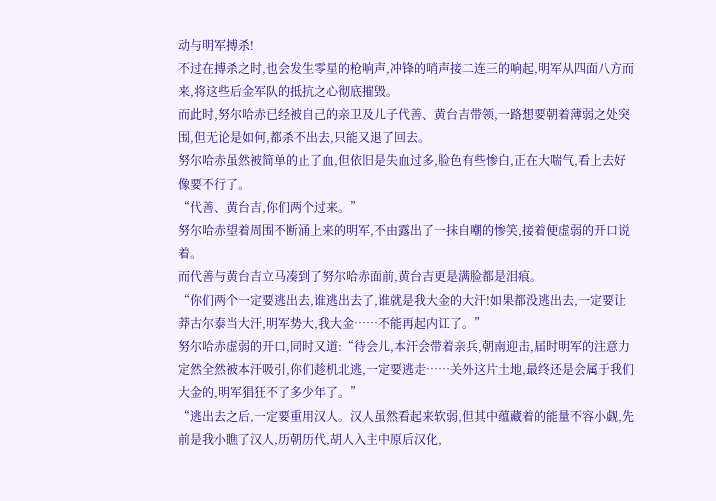动与明军搏杀!
不过在搏杀之时,也会发生零星的枪响声,冲锋的哨声接二连三的响起,明军从四面八方而来,将这些后金军队的抵抗之心彻底摧毁。
而此时,努尔哈赤已经被自己的亲卫及儿子代善、黄台吉带领,一路想要朝着薄弱之处突围,但无论是如何,都杀不出去,只能又退了回去。
努尔哈赤虽然被简单的止了血,但依旧是失血过多,脸色有些惨白,正在大喘气,看上去好像要不行了。
“代善、黄台吉,你们两个过来。”
努尔哈赤望着周围不断涌上来的明军,不由露出了一抹自嘲的惨笑,接着便虚弱的开口说着。
而代善与黄台吉立马凑到了努尔哈赤面前,黄台吉更是满脸都是泪痕。
“你们两个一定要逃出去,谁逃出去了,谁就是我大金的大汗!如果都没逃出去,一定要让莽古尔泰当大汗,明军势大,我大金……不能再起内讧了。”
努尔哈赤虚弱的开口,同时又道:“待会儿,本汗会带着亲兵,朝南迎击,届时明军的注意力定然全然被本汗吸引,你们趁机北逃,一定要逃走……关外这片土地,最终还是会属于我们大金的,明军猖狂不了多少年了。”
“逃出去之后,一定要重用汉人。汉人虽然看起来软弱,但其中蕴藏着的能量不容小觑,先前是我小瞧了汉人,历朝历代,胡人入主中原后汉化,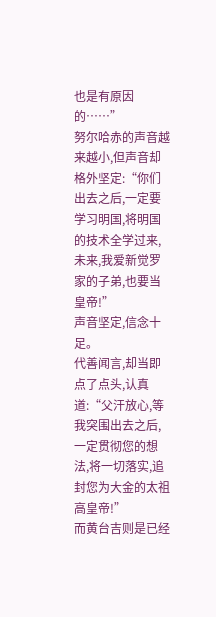也是有原因的……”
努尔哈赤的声音越来越小,但声音却格外坚定:“你们出去之后,一定要学习明国,将明国的技术全学过来,未来,我爱新觉罗家的子弟,也要当皇帝!”
声音坚定,信念十足。
代善闻言,却当即点了点头,认真道:“父汗放心,等我突围出去之后,一定贯彻您的想法,将一切落实,追封您为大金的太祖高皇帝!”
而黄台吉则是已经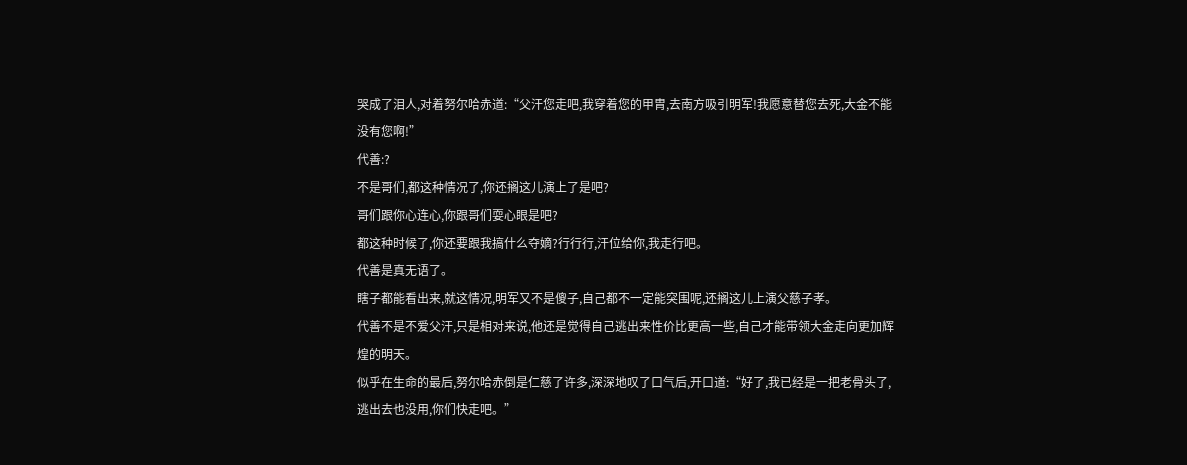哭成了泪人,对着努尔哈赤道:“父汗您走吧,我穿着您的甲胄,去南方吸引明军!我愿意替您去死,大金不能没有您啊!”
代善:?
不是哥们,都这种情况了,你还搁这儿演上了是吧?
哥们跟你心连心,你跟哥们耍心眼是吧?
都这种时候了,你还要跟我搞什么夺嫡?行行行,汗位给你,我走行吧。
代善是真无语了。
瞎子都能看出来,就这情况,明军又不是傻子,自己都不一定能突围呢,还搁这儿上演父慈子孝。
代善不是不爱父汗,只是相对来说,他还是觉得自己逃出来性价比更高一些,自己才能带领大金走向更加辉煌的明天。
似乎在生命的最后,努尔哈赤倒是仁慈了许多,深深地叹了口气后,开口道:“好了,我已经是一把老骨头了,逃出去也没用,你们快走吧。”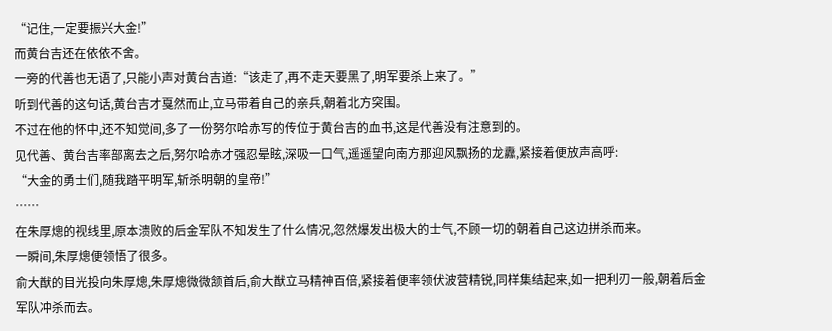“记住,一定要振兴大金!”
而黄台吉还在依依不舍。
一旁的代善也无语了,只能小声对黄台吉道:“该走了,再不走天要黑了,明军要杀上来了。”
听到代善的这句话,黄台吉才戛然而止,立马带着自己的亲兵,朝着北方突围。
不过在他的怀中,还不知觉间,多了一份努尔哈赤写的传位于黄台吉的血书,这是代善没有注意到的。
见代善、黄台吉率部离去之后,努尔哈赤才强忍晕眩,深吸一口气,遥遥望向南方那迎风飘扬的龙纛,紧接着便放声高呼:
“大金的勇士们,随我踏平明军,斩杀明朝的皇帝!”
……
在朱厚熜的视线里,原本溃败的后金军队不知发生了什么情况,忽然爆发出极大的士气,不顾一切的朝着自己这边拼杀而来。
一瞬间,朱厚熜便领悟了很多。
俞大猷的目光投向朱厚熜,朱厚熜微微颔首后,俞大猷立马精神百倍,紧接着便率领伏波营精锐,同样集结起来,如一把利刃一般,朝着后金军队冲杀而去。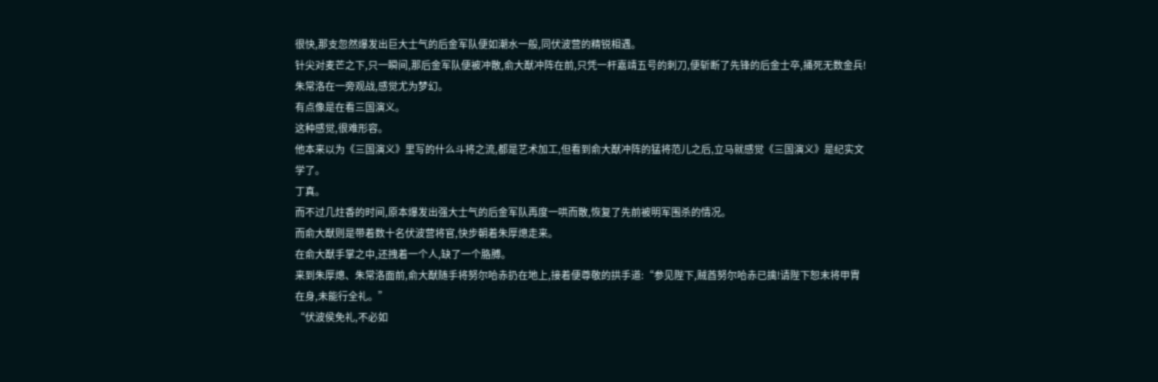很快,那支忽然爆发出巨大士气的后金军队便如潮水一般,同伏波营的精锐相遇。
针尖对麦芒之下,只一瞬间,那后金军队便被冲散,俞大猷冲阵在前,只凭一杆嘉靖五号的刺刀,便斩断了先锋的后金士卒,捅死无数金兵!
朱常洛在一旁观战,感觉尤为梦幻。
有点像是在看三国演义。
这种感觉,很难形容。
他本来以为《三国演义》里写的什么斗将之流,都是艺术加工,但看到俞大猷冲阵的猛将范儿之后,立马就感觉《三国演义》是纪实文学了。
丁真。
而不过几炷香的时间,原本爆发出强大士气的后金军队再度一哄而散,恢复了先前被明军围杀的情况。
而俞大猷则是带着数十名伏波营将官,快步朝着朱厚熜走来。
在俞大猷手掌之中,还拽着一个人,缺了一个胳膊。
来到朱厚熜、朱常洛面前,俞大猷随手将努尔哈赤扔在地上,接着便尊敬的拱手道:“参见陛下,贼酋努尔哈赤已擒!请陛下恕末将甲胄在身,未能行全礼。”
“伏波侯免礼,不必如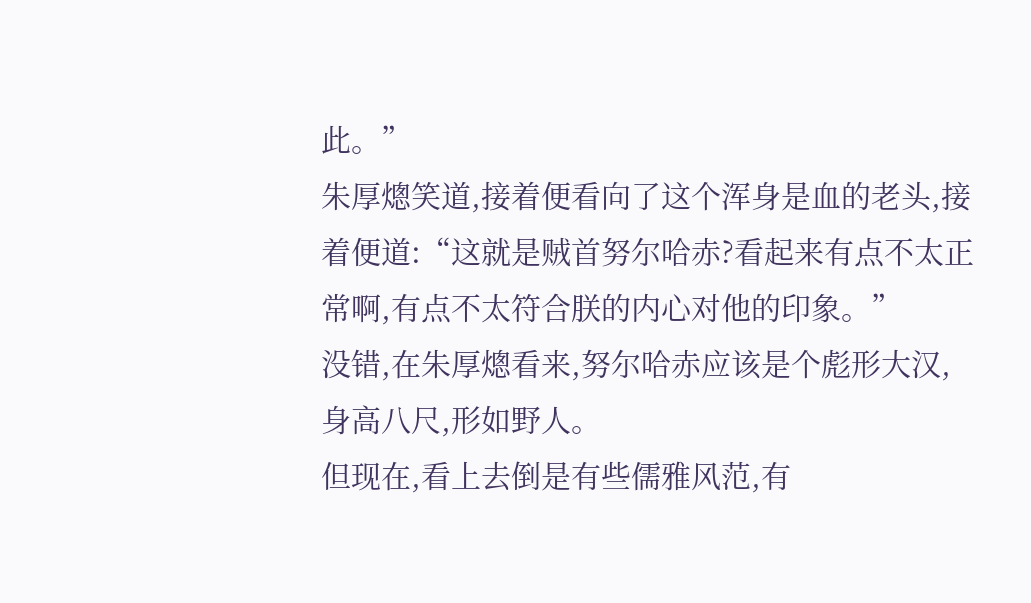此。”
朱厚熜笑道,接着便看向了这个浑身是血的老头,接着便道:“这就是贼首努尔哈赤?看起来有点不太正常啊,有点不太符合朕的内心对他的印象。”
没错,在朱厚熜看来,努尔哈赤应该是个彪形大汉,身高八尺,形如野人。
但现在,看上去倒是有些儒雅风范,有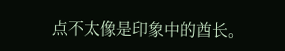点不太像是印象中的酋长。